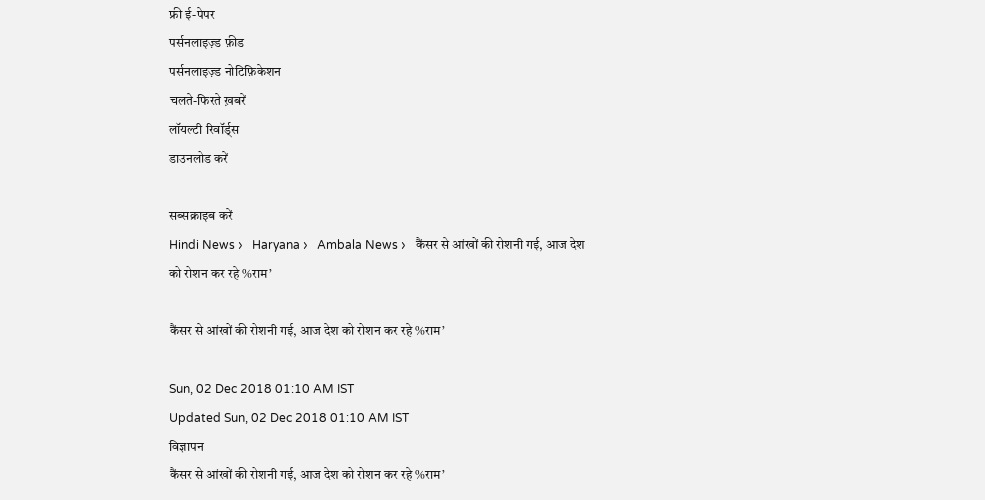फ्री ई-पेपर
पर्सनलाइज़्ड फ़ीड
पर्सनलाइज़्ड नोटिफ़िकेशन
चलते-फिरते ख़बरें
लॉयल्टी रिवॉर्ड्स
डाउनलोड करें

सब्सक्राइब करें
Hindi News ›   Haryana ›   Ambala News ›   कैंसर से आंखों की रोशनी गई, आज देश को रोशन कर रहे %राम’

कैंसर से आंखों की रोशनी गई, आज देश को रोशन कर रहे %राम’

Sun, 02 Dec 2018 01:10 AM IST
Updated Sun, 02 Dec 2018 01:10 AM IST
विज्ञापन
कैंसर से आंखों की रोशनी गई, आज देश को रोशन कर रहे %राम’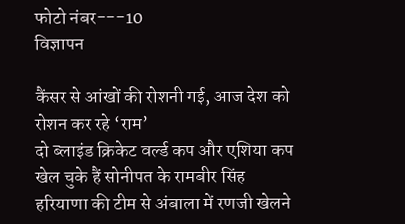फोटो नंबर---10
विज्ञापन

कैंसर से आंखों की रोशनी गई, आज देश को रोशन कर रहे ‘राम’
दो ब्लाइंड क्रिकेट वर्ल्ड कप और एशिया कप खेल चुके हैं सोनीपत के रामबीर सिंह
हरियाणा की टीम से अंबाला में रणजी खेलने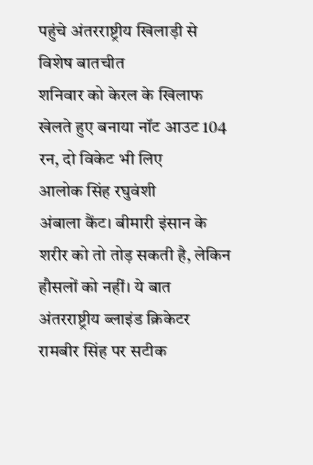पहुंचे अंतरराष्ट्रीय खिलाड़ी से विशेष बातचीत
शनिवार को केरल के खिलाफ खेलते हुए बनाया नॉट आउट 104 रन, दो विकेट भी लिए
आलोक सिंह रघुवंशी
अंबाला कैंट। बीमारी इंसान के शरीर को तो तोड़ सकती है, लेकिन हौसलों को नहीं। ये बात अंतरराष्ट्रीय ब्लाइंड क्रिकेटर रामबीर सिंह पर सटीक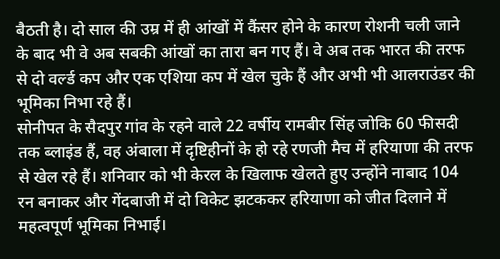बैठती है। दो साल की उम्र में ही आंखों में कैंसर होने के कारण रोशनी चली जाने के बाद भी वे अब सबकी आंखों का तारा बन गए हैं। वे अब तक भारत की तरफ से दो वर्ल्ड कप और एक एशिया कप में खेल चुके हैं और अभी भी आलराउंडर की भूमिका निभा रहे हैं।
सोनीपत के सैदपुर गांव के रहने वाले 22 वर्षीय रामबीर सिंह जोकि 60 फीसदी तक ब्लाइंड हैं, वह अंबाला में दृष्टिहीनों के हो रहे रणजी मैच में हरियाणा की तरफ से खेल रहे हैं। शनिवार को भी केरल के खिलाफ खेलते हुए उन्होंने नाबाद 104 रन बनाकर और गेंदबाजी में दो विकेट झटककर हरियाणा को जीत दिलाने में महत्वपूर्ण भूमिका निभाई।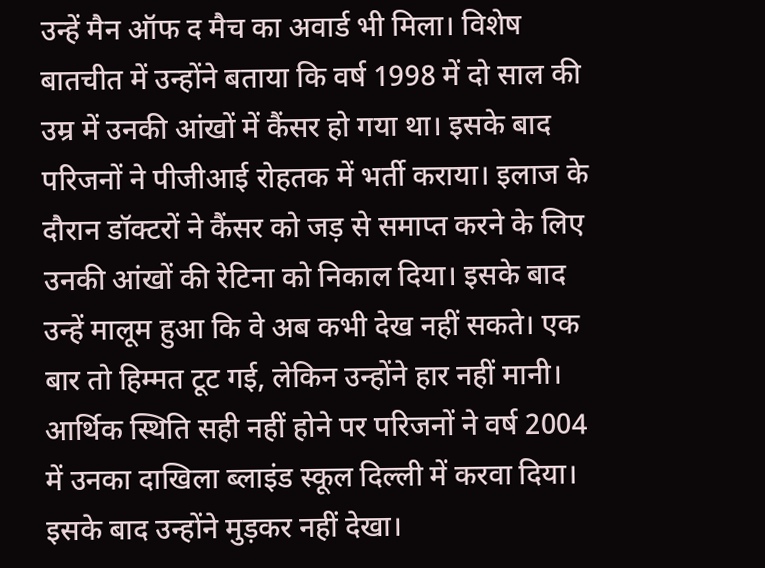उन्हें मैन ऑफ द मैच का अवार्ड भी मिला। विशेष बातचीत में उन्होंने बताया कि वर्ष 1998 में दो साल की उम्र में उनकी आंखों में कैंसर हो गया था। इसके बाद परिजनों ने पीजीआई रोहतक में भर्ती कराया। इलाज के दौरान डॉक्टरों ने कैंसर को जड़ से समाप्त करने के लिए उनकी आंखों की रेटिना को निकाल दिया। इसके बाद उन्हें मालूम हुआ कि वे अब कभी देख नहीं सकते। एक बार तो हिम्मत टूट गई, लेकिन उन्होंने हार नहीं मानी। आर्थिक स्थिति सही नहीं होने पर परिजनों ने वर्ष 2004 में उनका दाखिला ब्लाइंड स्कूल दिल्ली में करवा दिया। इसके बाद उन्होंने मुड़कर नहीं देखा।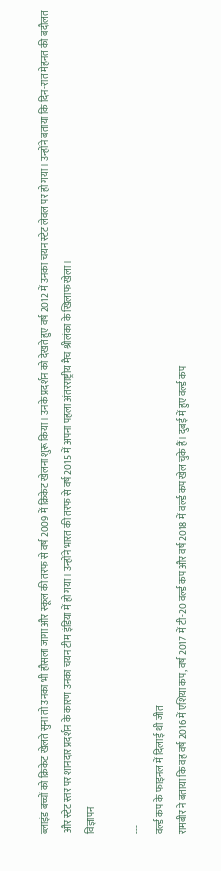ब्लाइंड बच्चों को क्रिकेट खेलते सुना तो उनका भी हौसला जागा और स्कूल की तरफ से वर्ष 2009 में क्रिकेट खेलना शुरू किया। उनके प्रदर्शन को देखते हुए वर्ष 2012 में उनका चयन स्टेट लेवल पर हो गया। उन्होंने बताया कि दिन-रात मेहनत की बदौलत और स्टेट स्तर पर शानदार प्रदर्शन के कारण उनका चयन टीम इंडिया में हो गया। उन्होंने भारत की तरफ से वर्ष 2015 में अपना पहला अंतरराष्ट्रीय मैच श्रीलंका के खिलाफ खेला।
विज्ञापन

---
वर्ल्ड कप के फाइनल में दिलाई थी जीत
रामबीर ने बताया कि वह वर्ष 2016 में एशिया कप, वर्ष 2017 में टी-20 वर्ल्ड कप और वर्ष 2018 में वर्ल्ड कप खेल चुके हैं। दुबई में हुए वर्ल्ड कप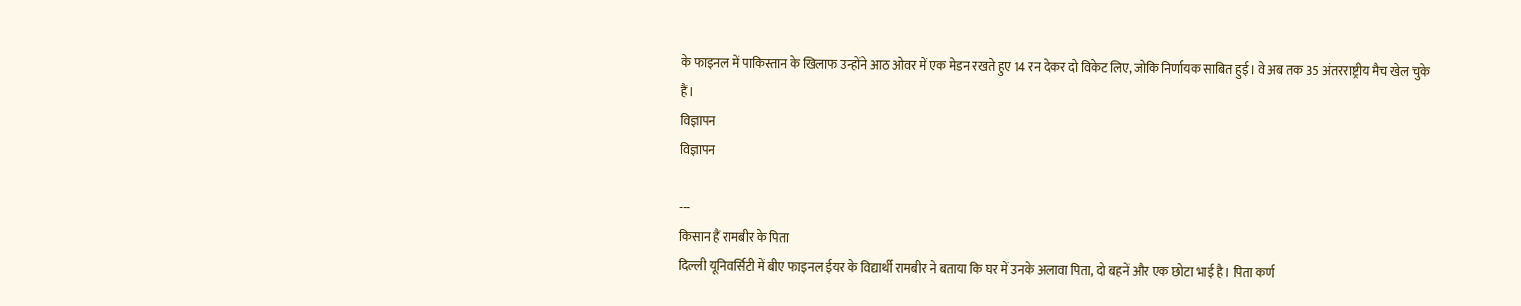के फाइनल में पाकिस्तान के खिलाफ उन्होंने आठ ओवर में एक मेडन रखते हुए 14 रन देकर दो विकेट लिए, जोकि निर्णायक साबित हुई। वे अब तक 35 अंतरराष्ट्रीय मैच खेल चुके हैं।
विज्ञापन
विज्ञापन

---
किसान हैं रामबीर के पिता
दिल्ली यूनिवर्सिटी में बीए फाइनल ईयर के विद्यार्थी रामबीर ने बताया कि घर में उनके अलावा पिता, दो बहनें और एक छोटा भाई है। पिता कर्ण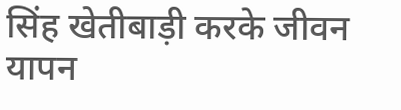सिंह खेतीबाड़ी करके जीवन यापन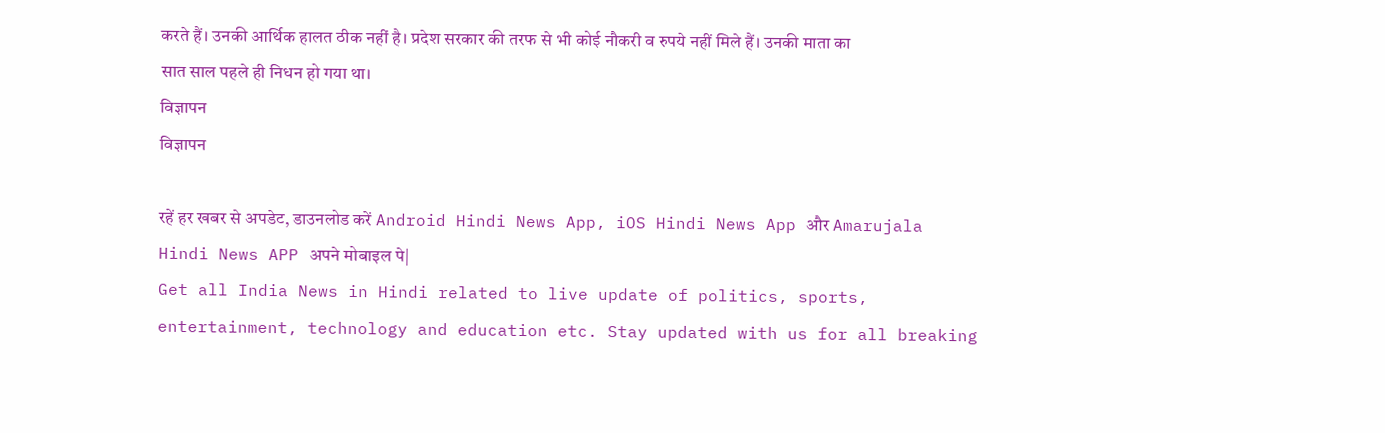करते हैं। उनकी आर्थिक हालत ठीक नहीं है। प्रदेश सरकार की तरफ से भी कोई नौकरी व रुपये नहीं मिले हैं। उनकी माता का सात साल पहले ही निधन हो गया था।
विज्ञापन
विज्ञापन

रहें हर खबर से अपडेट, डाउनलोड करें Android Hindi News App, iOS Hindi News App और Amarujala Hindi News APP अपने मोबाइल पे|
Get all India News in Hindi related to live update of politics, sports, entertainment, technology and education etc. Stay updated with us for all breaking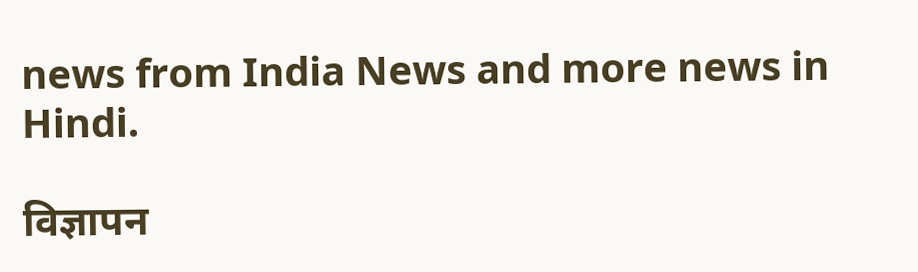news from India News and more news in Hindi.

विज्ञापन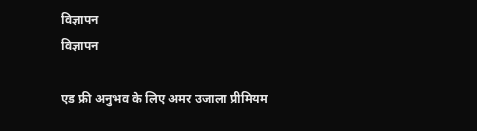विज्ञापन
विज्ञापन

एड फ्री अनुभव के लिए अमर उजाला प्रीमियम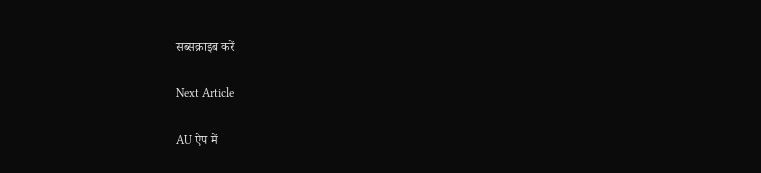सब्सक्राइब करें

Next Article

AU ऐप में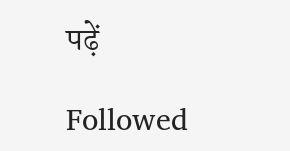पढ़ें

Followed